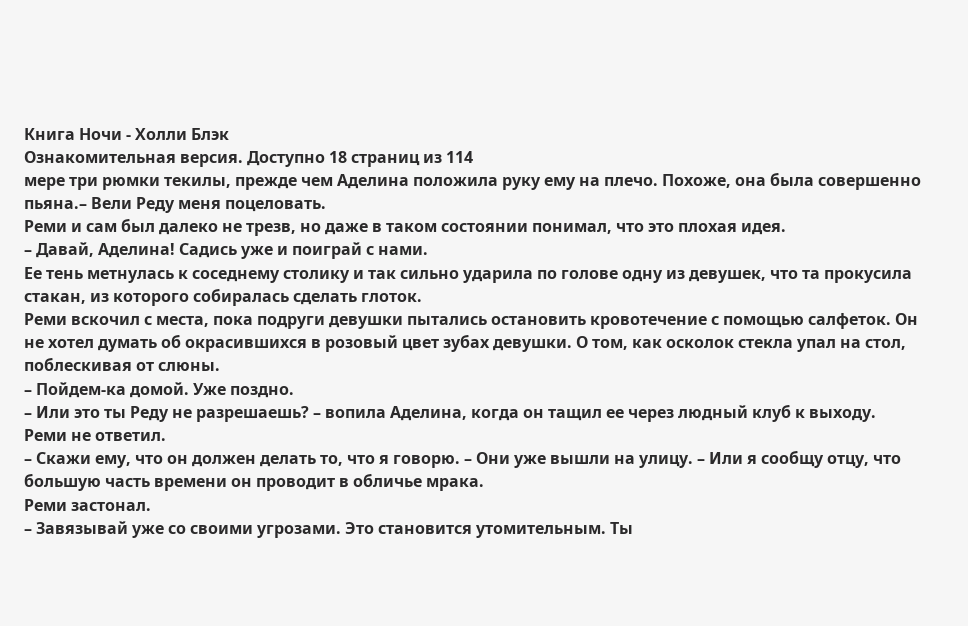Книга Ночи - Холли Блэк
Ознакомительная версия. Доступно 18 страниц из 114
мере три рюмки текилы, прежде чем Аделина положила руку ему на плечо. Похоже, она была совершенно пьяна.– Вели Реду меня поцеловать.
Реми и сам был далеко не трезв, но даже в таком состоянии понимал, что это плохая идея.
– Давай, Аделина! Садись уже и поиграй с нами.
Ее тень метнулась к соседнему столику и так сильно ударила по голове одну из девушек, что та прокусила стакан, из которого собиралась сделать глоток.
Реми вскочил с места, пока подруги девушки пытались остановить кровотечение с помощью салфеток. Он не хотел думать об окрасившихся в розовый цвет зубах девушки. О том, как осколок стекла упал на стол, поблескивая от слюны.
– Пойдем-ка домой. Уже поздно.
– Или это ты Реду не разрешаешь? – вопила Аделина, когда он тащил ее через людный клуб к выходу.
Реми не ответил.
– Скажи ему, что он должен делать то, что я говорю. – Они уже вышли на улицу. – Или я сообщу отцу, что большую часть времени он проводит в обличье мрака.
Реми застонал.
– Завязывай уже со своими угрозами. Это становится утомительным. Ты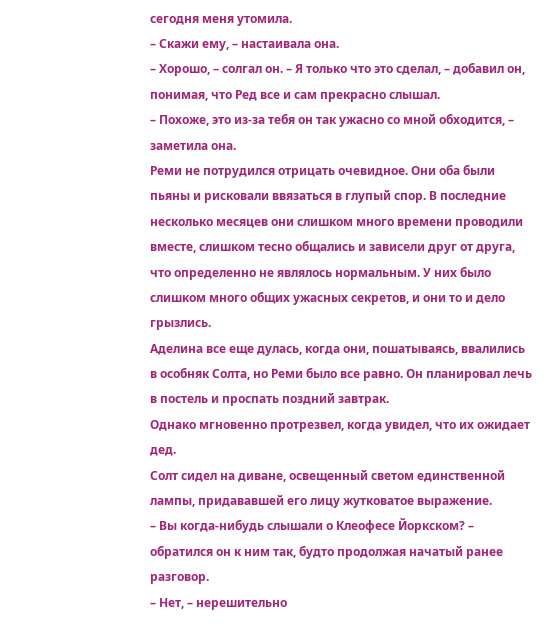сегодня меня утомила.
– Скажи ему, – настаивала она.
– Хорошо, – солгал он. – Я только что это сделал, – добавил он, понимая, что Ред все и сам прекрасно слышал.
– Похоже, это из-за тебя он так ужасно со мной обходится, – заметила она.
Реми не потрудился отрицать очевидное. Они оба были пьяны и рисковали ввязаться в глупый спор. В последние несколько месяцев они слишком много времени проводили вместе, слишком тесно общались и зависели друг от друга, что определенно не являлось нормальным. У них было слишком много общих ужасных секретов, и они то и дело грызлись.
Аделина все еще дулась, когда они, пошатываясь, ввалились в особняк Солта, но Реми было все равно. Он планировал лечь в постель и проспать поздний завтрак.
Однако мгновенно протрезвел, когда увидел, что их ожидает дед.
Солт сидел на диване, освещенный светом единственной лампы, придававшей его лицу жутковатое выражение.
– Вы когда-нибудь слышали о Клеофесе Йоркском? – обратился он к ним так, будто продолжая начатый ранее разговор.
– Нет, – нерешительно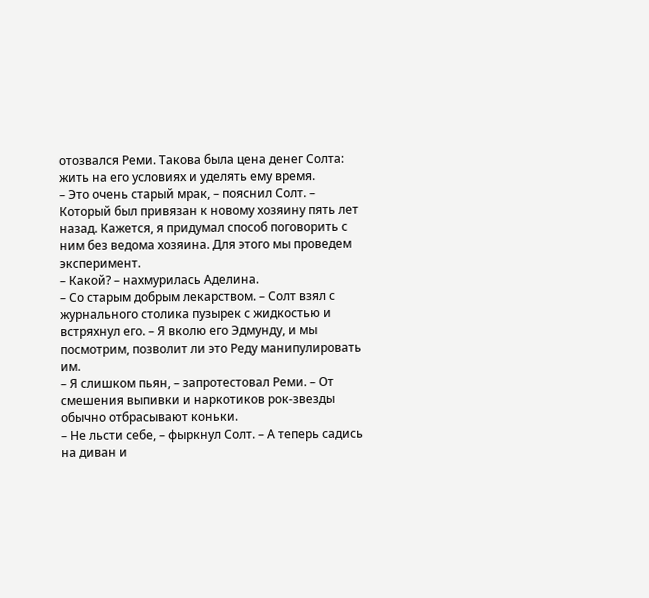отозвался Реми. Такова была цена денег Солта: жить на его условиях и уделять ему время.
– Это очень старый мрак, – пояснил Солт. – Который был привязан к новому хозяину пять лет назад. Кажется, я придумал способ поговорить с ним без ведома хозяина. Для этого мы проведем эксперимент.
– Какой? – нахмурилась Аделина.
– Со старым добрым лекарством. – Солт взял с журнального столика пузырек с жидкостью и встряхнул его. – Я вколю его Эдмунду, и мы посмотрим, позволит ли это Реду манипулировать им.
– Я слишком пьян, – запротестовал Реми. – От смешения выпивки и наркотиков рок-звезды обычно отбрасывают коньки.
– Не льсти себе, – фыркнул Солт. – А теперь садись на диван и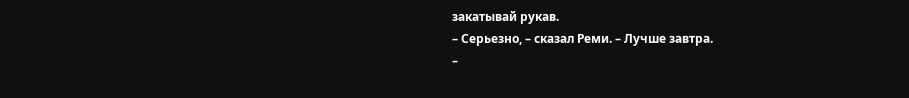закатывай рукав.
– Серьезно, – сказал Реми. – Лучше завтра.
–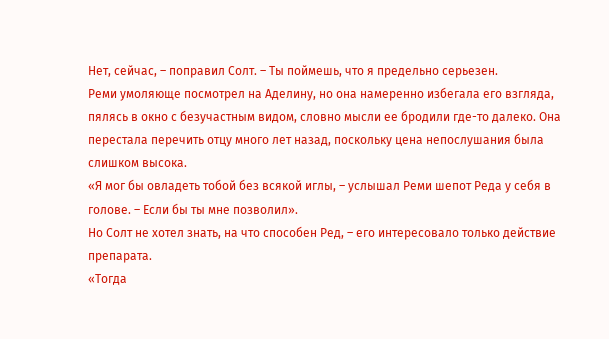Нет, сейчас, – поправил Солт. – Ты поймешь, что я предельно серьезен.
Реми умоляюще посмотрел на Аделину, но она намеренно избегала его взгляда, пялясь в окно с безучастным видом, словно мысли ее бродили где-то далеко. Она перестала перечить отцу много лет назад, поскольку цена непослушания была слишком высока.
«Я мог бы овладеть тобой без всякой иглы, – услышал Реми шепот Реда у себя в голове. – Если бы ты мне позволил».
Но Солт не хотел знать, на что способен Ред, – его интересовало только действие препарата.
«Тогда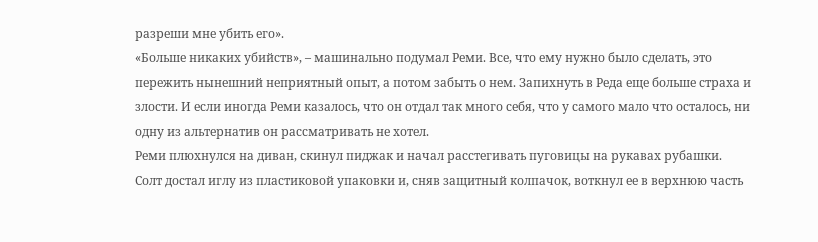разреши мне убить его».
«Больше никаких убийств», – машинально подумал Реми. Все, что ему нужно было сделать, это пережить нынешний неприятный опыт, а потом забыть о нем. Запихнуть в Реда еще больше страха и злости. И если иногда Реми казалось, что он отдал так много себя, что у самого мало что осталось, ни одну из альтернатив он рассматривать не хотел.
Реми плюхнулся на диван, скинул пиджак и начал расстегивать пуговицы на рукавах рубашки.
Солт достал иглу из пластиковой упаковки и, сняв защитный колпачок, воткнул ее в верхнюю часть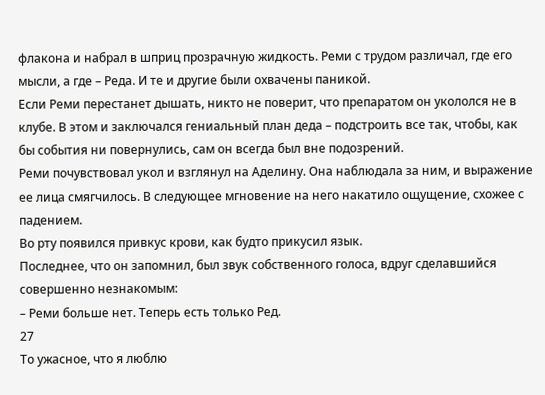флакона и набрал в шприц прозрачную жидкость. Реми с трудом различал, где его мысли, а где – Реда. И те и другие были охвачены паникой.
Если Реми перестанет дышать, никто не поверит, что препаратом он укололся не в клубе. В этом и заключался гениальный план деда – подстроить все так, чтобы, как бы события ни повернулись, сам он всегда был вне подозрений.
Реми почувствовал укол и взглянул на Аделину. Она наблюдала за ним, и выражение ее лица смягчилось. В следующее мгновение на него накатило ощущение, схожее с падением.
Во рту появился привкус крови, как будто прикусил язык.
Последнее, что он запомнил, был звук собственного голоса, вдруг сделавшийся совершенно незнакомым:
– Реми больше нет. Теперь есть только Ред.
27
То ужасное, что я люблю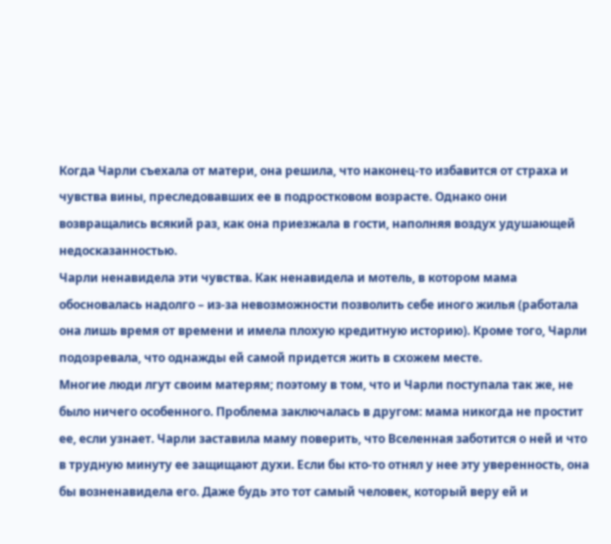Когда Чарли съехала от матери, она решила, что наконец-то избавится от страха и чувства вины, преследовавших ее в подростковом возрасте. Однако они возвращались всякий раз, как она приезжала в гости, наполняя воздух удушающей недосказанностью.
Чарли ненавидела эти чувства. Как ненавидела и мотель, в котором мама обосновалась надолго – из-за невозможности позволить себе иного жилья (работала она лишь время от времени и имела плохую кредитную историю). Кроме того, Чарли подозревала, что однажды ей самой придется жить в схожем месте.
Многие люди лгут своим матерям; поэтому в том, что и Чарли поступала так же, не было ничего особенного. Проблема заключалась в другом: мама никогда не простит ее, если узнает. Чарли заставила маму поверить, что Вселенная заботится о ней и что в трудную минуту ее защищают духи. Если бы кто-то отнял у нее эту уверенность, она бы возненавидела его. Даже будь это тот самый человек, который веру ей и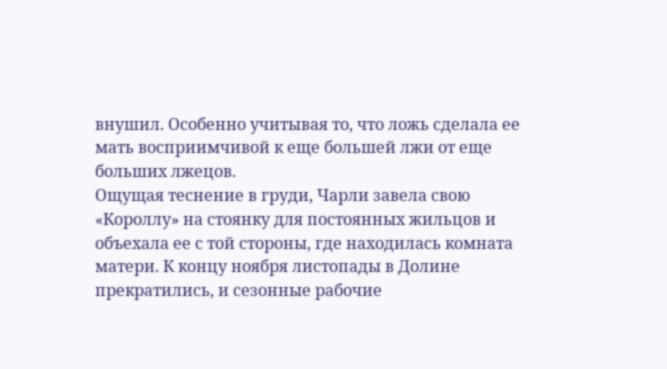внушил. Особенно учитывая то, что ложь сделала ее мать восприимчивой к еще большей лжи от еще больших лжецов.
Ощущая теснение в груди, Чарли завела свою «Короллу» на стоянку для постоянных жильцов и объехала ее с той стороны, где находилась комната матери. К концу ноября листопады в Долине прекратились, и сезонные рабочие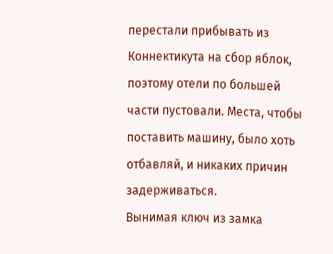перестали прибывать из Коннектикута на сбор яблок, поэтому отели по большей части пустовали. Места, чтобы поставить машину, было хоть отбавляй, и никаких причин задерживаться.
Вынимая ключ из замка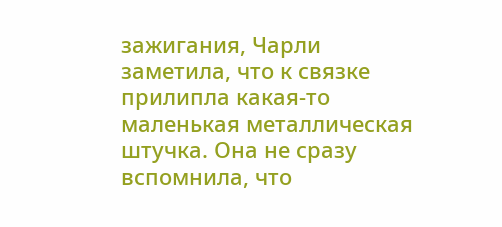зажигания, Чарли заметила, что к связке прилипла какая-то маленькая металлическая штучка. Она не сразу вспомнила, что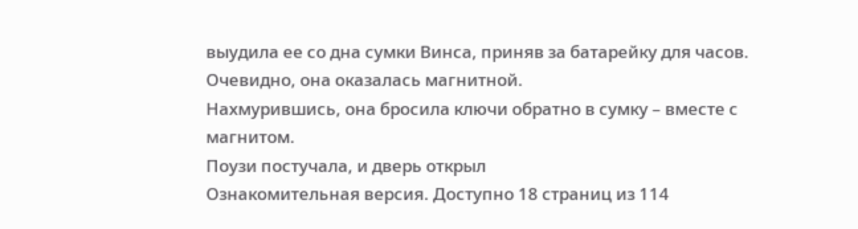выудила ее со дна сумки Винса, приняв за батарейку для часов. Очевидно, она оказалась магнитной.
Нахмурившись, она бросила ключи обратно в сумку – вместе с магнитом.
Поузи постучала, и дверь открыл
Ознакомительная версия. Доступно 18 страниц из 114